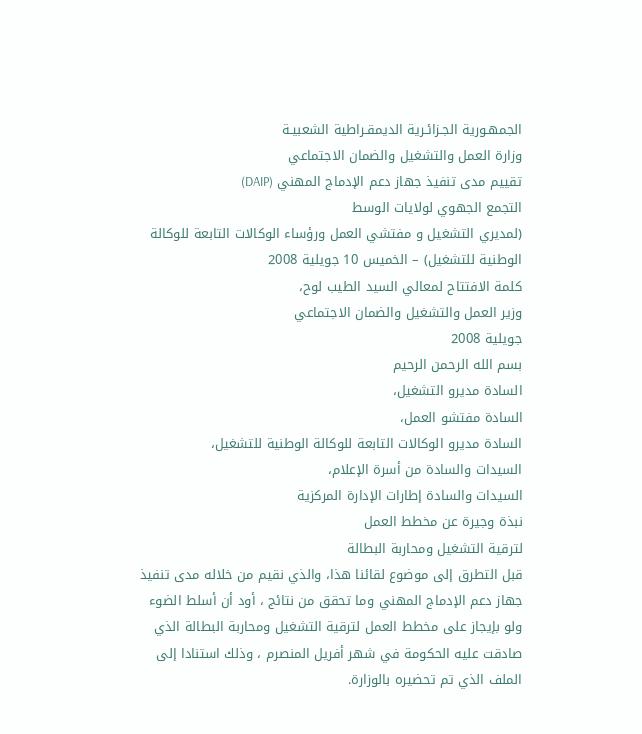الجمهـورية الجـزائـرية الديمقـراطية الشعبيـة
وزارة العمل والتشغيل والضمان الاجتماعي
تقييم مدى تنفيذ جهاز دعم الإدماج المهني (DAIP)
التجمع الجهوي لولايات الوسط
(لمديري التشغيل و مفتشي العمل ورؤساء الوكالات التابعة للوكالة الوطنية للتشغيل) – الخميس 10 جويلية 2008
كلمة الافتتاح لمعالي السيد الطيب لوح،
وزير العمل والتشغيل والضمان الاجتماعي
جويلية 2008
بسم الله الرحمن الرحيم
السادة مديرو التشغيل،
السادة مفتشو العمل،
السادة مديرو الوكالات التابعة للوكالة الوطنية للتشغيل،
السيدات والسادة من أسرة الإعلام،
السيدات والسادة إطارات الإدارة المركزية
نبذة وجيرة عن مخطط العمل
لترقية التشغيل ومحاربة البطالة
قبل التطرق إلى موضوع لقائنا هذا، والذي نقيم من خلاله مدى تنفيذ جهاز دعم الإدماج المهني وما تحقق من نتائج ، أود أن أسلط الضوء ولو بإيجاز على مخطط العمل لترقية التشغيل ومحاربة البطالة الذي صادقت عليه الحكومة في شهر أفريل المنصرم ، وذلك استنادا إلى الملف الذي تم تحضيره بالوزارة.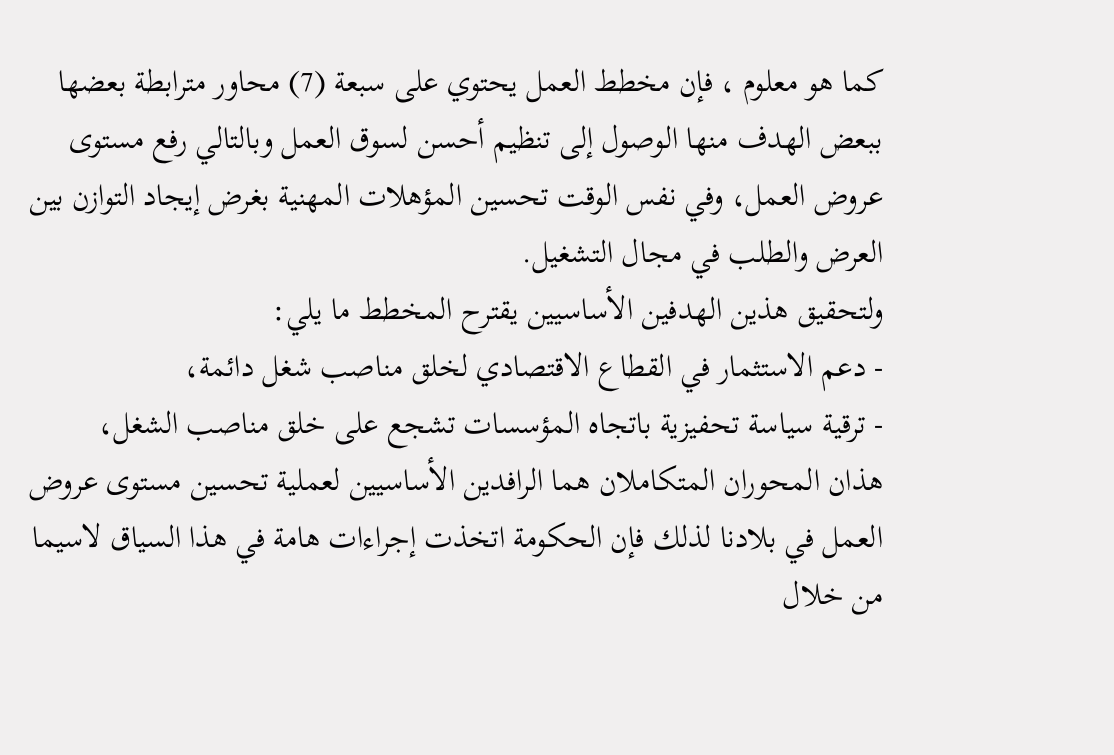كما هو معلوم ، فإن مخطط العمل يحتوي على سبعة (7) محاور مترابطة بعضها ببعض الهدف منها الوصول إلى تنظيم أحسن لسوق العمل وبالتالي رفع مستوى عروض العمل، وفي نفس الوقت تحسين المؤهلات المهنية بغرض إيجاد التوازن بين العرض والطلب في مجال التشغيل.
ولتحقيق هذين الهدفين الأساسيين يقترح المخطط ما يلي:
- دعم الاستثمار في القطاع الاقتصادي لخلق مناصب شغل دائمة،
- ترقية سياسة تحفيزية باتجاه المؤسسات تشجع على خلق مناصب الشغل،
هذان المحوران المتكاملان هما الرافدين الأساسيين لعملية تحسين مستوى عروض العمل في بلادنا لذلك فإن الحكومة اتخذت إجراءات هامة في هذا السياق لاسيما من خلال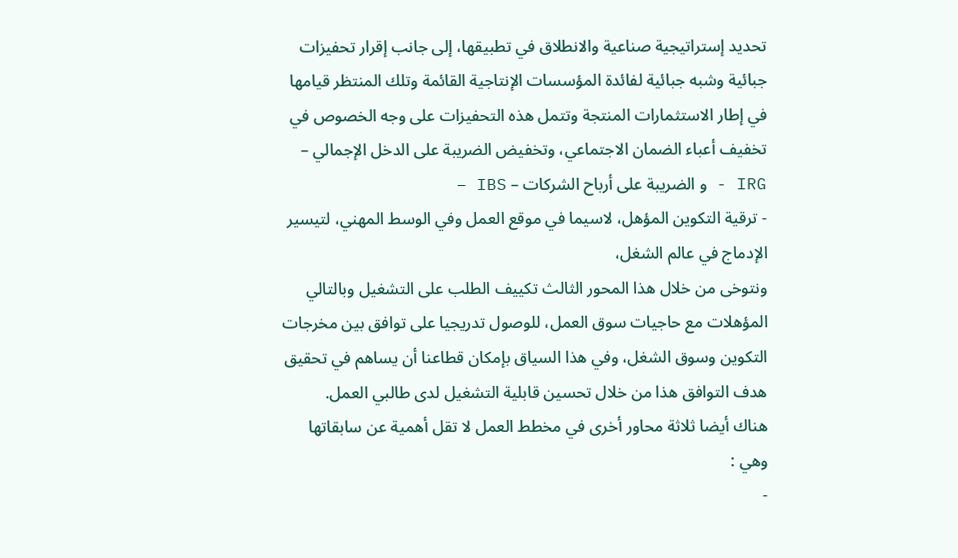تحديد إستراتيجية صناعية والانطلاق في تطبيقها، إلى جانب إقرار تحفيزات جبائية وشبه جبائية لفائدة المؤسسات الإنتاجية القائمة وتلك المنتظر قيامها في إطار الاستثمارات المنتجة وتتمل هذه التحفيزات على وجه الخصوص في تخفيف أعباء الضمان الاجتماعي، وتخفيض الضريبة على الدخل الإجمالي – IRG - و الضريبة على أرباح الشركات – IBS –
- ترقية التكوين المؤهل، لاسيما في موقع العمل وفي الوسط المهني، لتيسير الإدماج في عالم الشغل،
ونتوخى من خلال هذا المحور الثالث تكييف الطلب على التشغيل وبالتالي المؤهلات مع حاجيات سوق العمل، للوصول تدريجيا على توافق بين مخرجات التكوين وسوق الشغل، وفي هذا السياق بإمكان قطاعنا أن يساهم في تحقيق هدف التوافق هذا من خلال تحسين قابلية التشغيل لدى طالبي العمل.
هناك أيضا ثلاثة محاور أخرى في مخطط العمل لا تقل أهمية عن سابقاتها وهي :
-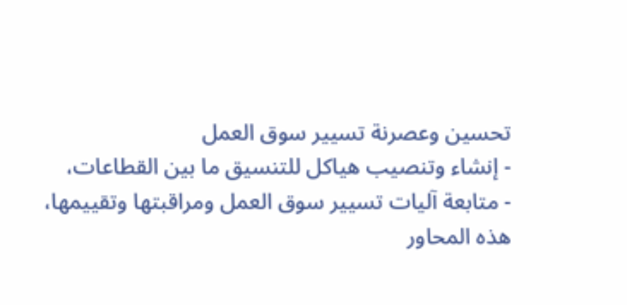تحسين وعصرنة تسيير سوق العمل
- إنشاء وتنصيب هياكل للتنسيق ما بين القطاعات،
- متابعة آليات تسيير سوق العمل ومراقبتها وتقييمها،
هذه المحاور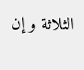الثلاثة و إن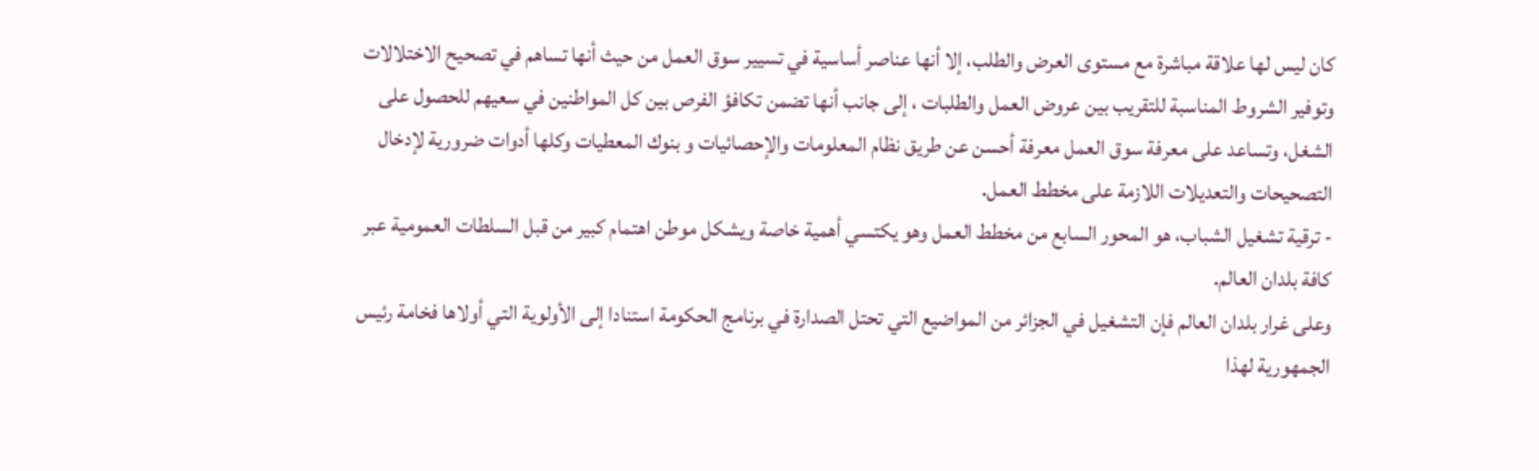كان ليس لها علاقة مباشرة مع مستوى العرض والطلب، إلا أنها عناصر أساسية في تسيير سوق العمل من حيث أنها تساهم في تصحيح الاختلالات وتوفير الشروط المناسبة للتقريب بين عروض العمل والطلبات ، إلى جانب أنها تضمن تكافؤ الفرص بين كل المواطنين في سعيهم للحصول على الشغل، وتساعد على معرفة سوق العمل معرفة أحسن عن طريق نظام المعلومات والإحصائيات و بنوك المعطيات وكلها أدوات ضرورية لإدخال التصحيحات والتعديلات اللازمة على مخطط العمل.
- ترقية تشغيل الشباب، هو المحور السابع من مخطط العمل وهو يكتسي أهمية خاصة ويشكل موطن اهتمام كبير من قبل السلطات العمومية عبر كافة بلدان العالم.
وعلى غرار بلدان العالم فإن التشغيل في الجزائر من المواضيع التي تحتل الصدارة في برنامج الحكومة استنادا إلى الأولوية التي أولاها فخامة رئيس الجمهورية لهذا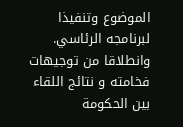الموضوع وتنفيذا لبرنامجه الرئاسي.
وانطلاقا من توجيهات فخامته و نتائج اللقاء بين الحكومة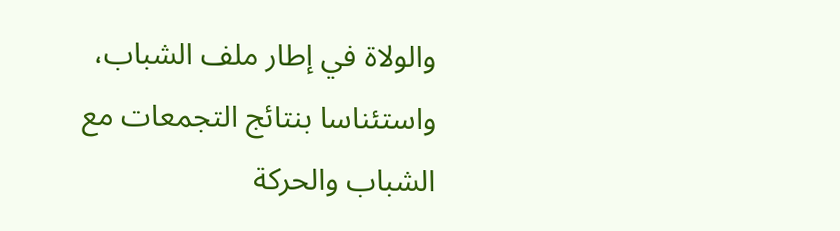والولاة في إطار ملف الشباب، واستئناسا بنتائج التجمعات مع الشباب والحركة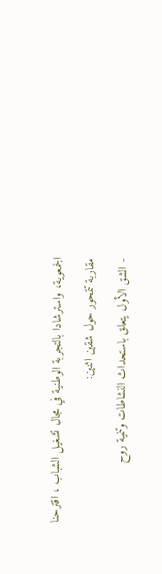الجمعوية، واسترشادا بالتجربة الوطنية في مجال تشغيل الشباب ، اقترحنا مقاربة تتمحور حول شقين اثنين:
- الشق الأول يتعلق باستحداث النشاطات وتنمية روح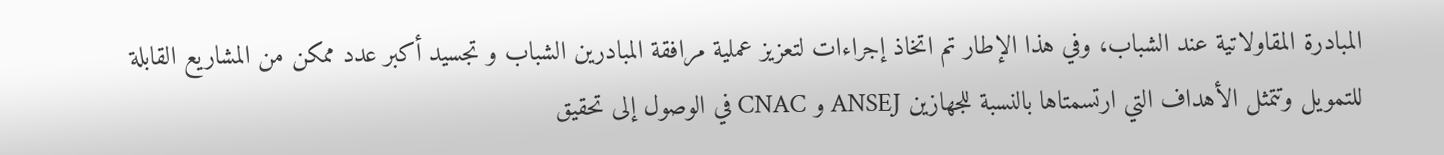المبادرة المقاولاتية عند الشباب، وفي هذا الإطار تم اتخاذ إجراءات لتعزيز عملية مرافقة المبادرين الشباب و تجسيد أكبر عدد ممكن من المشاريع القابلة للتمويل وتتمثل الأهداف التي ارتسمتاها بالنسبة للجهازين ANSEJ و CNAC في الوصول إلى تحقيق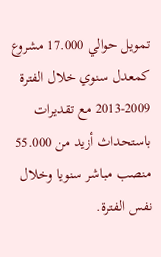تمويل حوالي 17.000 مشروع كمعدل سنوي خلال الفترة 2009-2013 مع تقديرات باستحداث أزيد من 55.000 منصب مباشر سنويا وخلال نفس الفترة.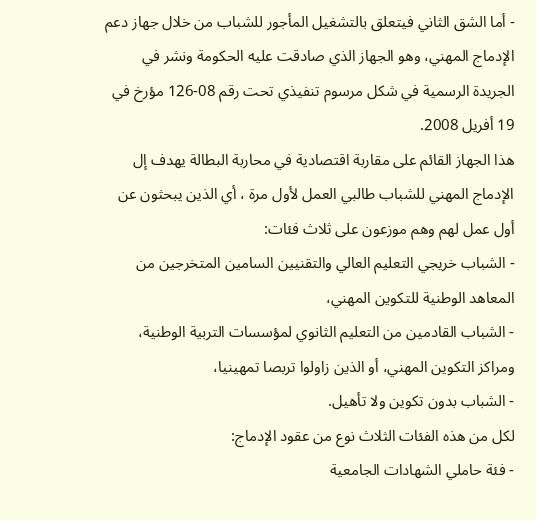- أما الشق الثاني فيتعلق بالتشغيل المأجور للشباب من خلال جهاز دعم الإدماج المهني، وهو الجهاز الذي صادقت عليه الحكومة ونشر في الجريدة الرسمية في شكل مرسوم تنفيذي تحت رقم 08-126 مؤرخ في 19 أفريل 2008.
هذا الجهاز القائم على مقاربة اقتصادية في محاربة البطالة يهدف إل الإدماج المهني للشباب طالبي العمل لأول مرة ، أي الذين يبحثون عن أول عمل لهم وهم موزعون على ثلاث فئات:
- الشباب خريجي التعليم العالي والتقنيين السامين المتخرجين من المعاهد الوطنية للتكوين المهني،
- الشباب القادمين من التعليم الثانوي لمؤسسات التربية الوطنية، ومراكز التكوين المهني، أو الذين زاولوا تربصا تمهينيا،
- الشباب بدون تكوين ولا تأهيل.
لكل من هذه الفئات الثلاث نوع من عقود الإدماج:
- فئة حاملي الشهادات الجامعية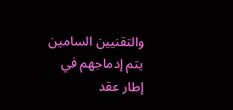والتقنيين السامين يتم إدماجهم في إطار عقد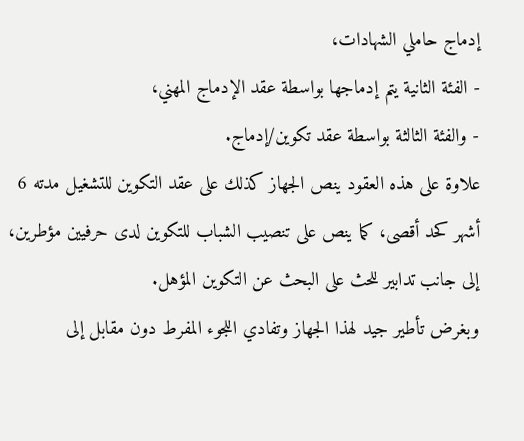إدماج حاملي الشهادات،
- الفئة الثانية يتم إدماجها بواسطة عقد الإدماج المهني،
- والفئة الثالثة بواسطة عقد تكوين/إدماج.
علاوة على هذه العقود ينص الجهاز كذلك على عقد التكوين للتشغيل مدته 6 أشهر كحد أقصى، كما ينص على تنصيب الشباب للتكوين لدى حرفيين مؤطرين، إلى جانب تدابير للحث على البحث عن التكوين المؤهل.
وبغرض تأطير جيد لهذا الجهاز وتفادي اللجوء المفرط دون مقابل إلى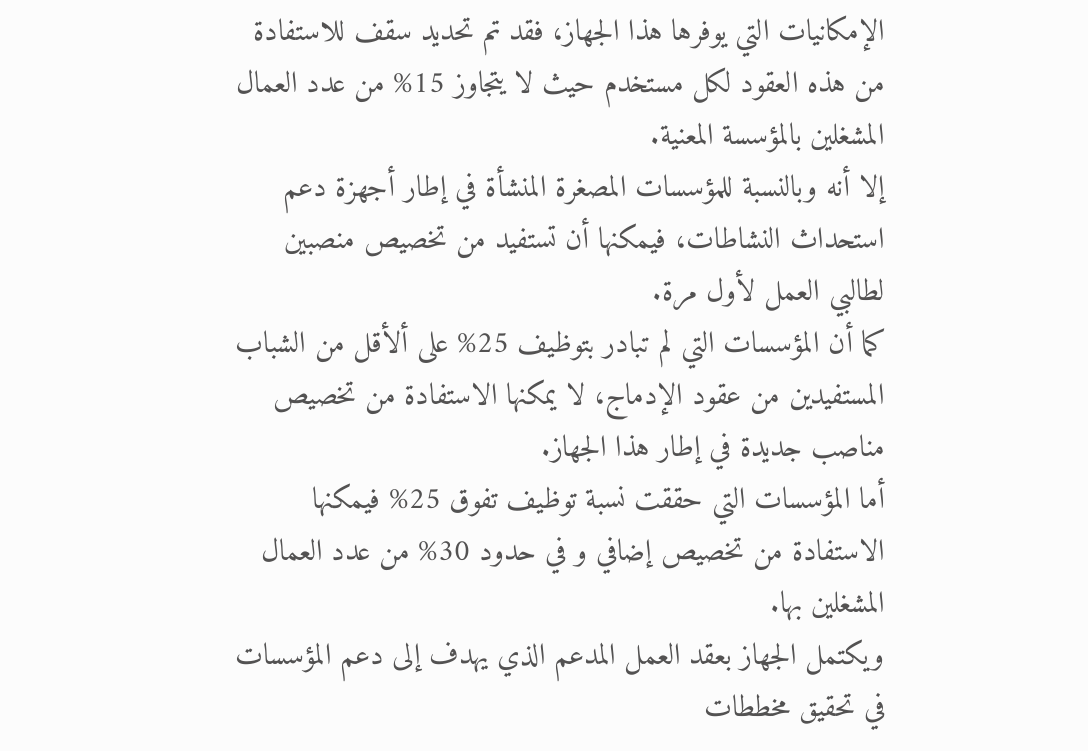الإمكانيات التي يوفرها هذا الجهاز، فقد تم تحديد سقف للاستفادة من هذه العقود لكل مستخدم حيث لا يتجاوز 15% من عدد العمال المشغلين بالمؤسسة المعنية.
إلا أنه وبالنسبة للمؤسسات المصغرة المنشأة في إطار أجهزة دعم استحداث النشاطات، فيمكنها أن تستفيد من تخصيص منصبين لطالبي العمل لأول مرة.
كما أن المؤسسات التي لم تبادر بتوظيف 25% على ألأقل من الشباب المستفيدين من عقود الإدماج، لا يمكنها الاستفادة من تخصيص مناصب جديدة في إطار هذا الجهاز.
أما المؤسسات التي حققت نسبة توظيف تفوق 25% فيمكنها الاستفادة من تخصيص إضافي و في حدود 30% من عدد العمال المشغلين بها.
ويكتمل الجهاز بعقد العمل المدعم الذي يهدف إلى دعم المؤسسات في تحقيق مخططات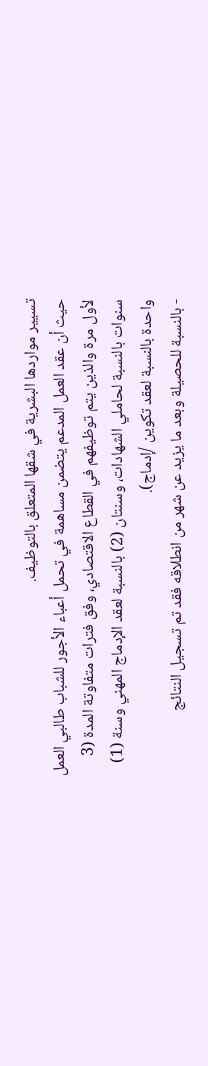تسيير مواردها البشرية في شقها المتعلق بالتوظيف.
حيث أن عقد العمل المدعم يتضمن مساهمة في تحمل أعباء الأجور للشباب طالبي العمل لأول مرة والذين يتم توظيفهم في القطاع الاقتصادي، وفق فترات متفاوتة المدة (3 سنوات بالنسبة لحاملي الشهادات، وسنتان (2) بالنسبة لعقد الإدماج المهني وسنة (1) واحدة بالنسبة لعقد تكوين /إدماج).
- بالنسبة للحصيلة وبعد ما يزيد عن شهر من انطلاقه فقد تم تسجيل النتائج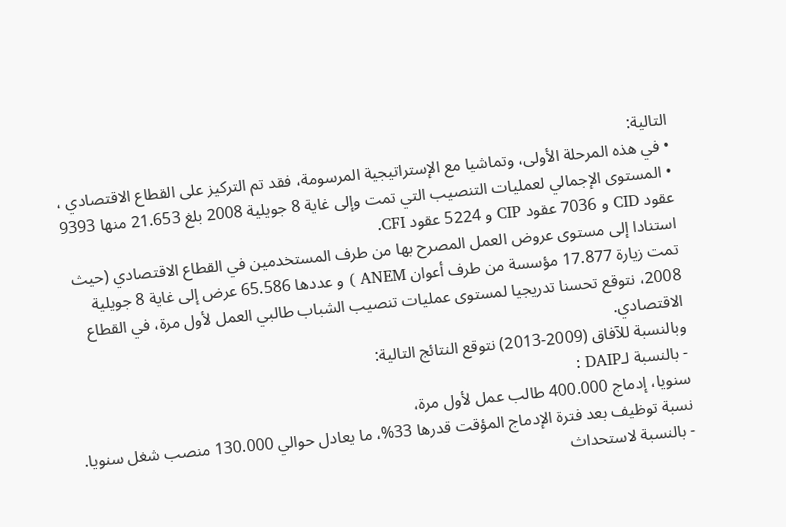التالية:
• في هذه المرحلة الأولى، وتماشيا مع الإستراتيجية المرسومة، فقد تم التركيز على القطاع الاقتصادي ،
• المستوى الإجمالي لعمليات التنصيب التي تمت وإلى غاية 8 جويلية 2008 بلغ 21.653 منها 9393 عقود CID و 7036 عقود CIP و 5224 عقود CFI.
استنادا إلى مستوى عروض العمل المصرح بها من طرف المستخدمين في القطاع الاقتصادي (حيث تمت زيارة 17.877 مؤسسة من طرف أعوان ANEM ) و عددها 65.586 عرض إلى غاية 8 جويلية 2008، نتوقع تحسنا تدريجيا لمستوى عمليات تنصيب الشباب طالبي العمل لأول مرة، في القطاع الاقتصادي.
وبالنسبة للآفاق (2009-2013) نتوقع النتائج التالية:
- بالنسبة لـDAIP :
سنويا، إدماج 400.000 طالب عمل لأول مرة،
نسبة توظيف بعد فترة الإدماج المؤقت قدرها 33%، ما يعادل حوالي 130.000 منصب شغل سنويا.
- بالنسبة لاستحداث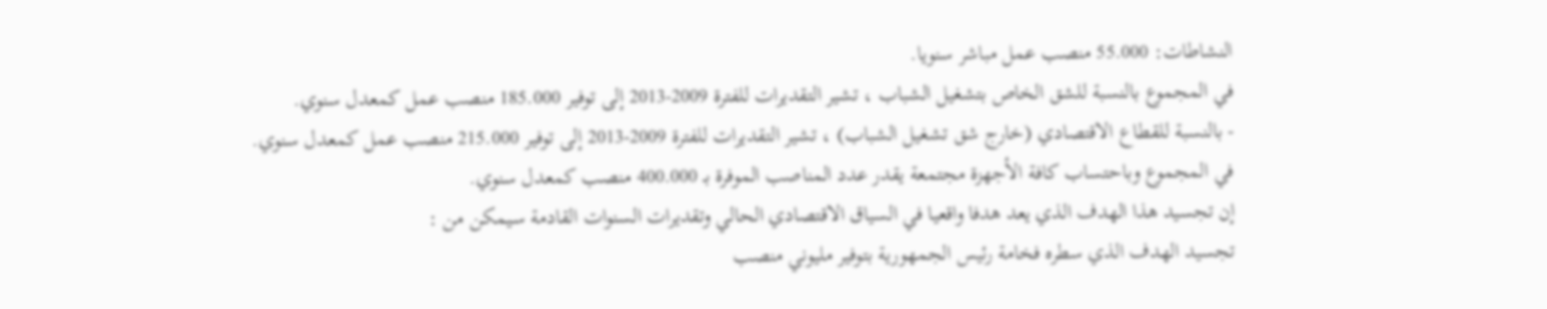النشاطات: 55.000 منصب عمل مباشر سنويا.
في المجموع بالنسبة للشق الخاص بتشغيل الشباب ، تشير التقديرات للفترة 2009-2013 إلى توفير 185.000 منصب عمل كمعدل سنوي.
- بالنسبة للقطاع الاقتصادي (خارج شق تشغيل الشباب) ، تشير التقديرات للفترة 2009-2013 إلى توفير 215.000 منصب عمل كمعدل سنوي.
في المجموع وباحتساب كافة الأجهزة مجتمعة يقدر عدد المناصب الموفرة بـ 400.000 منصب كمعدل سنوي.
إن تجسيد هذا الهدف الذي يعد هدفا واقعيا في السياق الاقتصادي الحالي وتقديرات السنوات القادمة سيمكن من :
تجسيد الهدف الذي سطره فخامة رئيس الجمهورية بتوفير مليوني منصب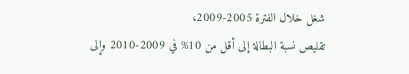شغل خلال الفترة 2005-2009،
تقليص نسبة البطالة إلى أقل من 10% في 2009-2010 وإلى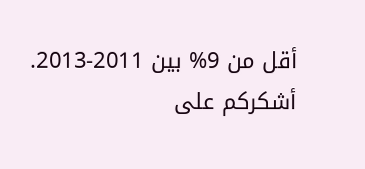أقل من 9% بين 2011-2013.
أشكركم على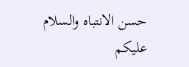حسن الانتباه والسلام عليكم